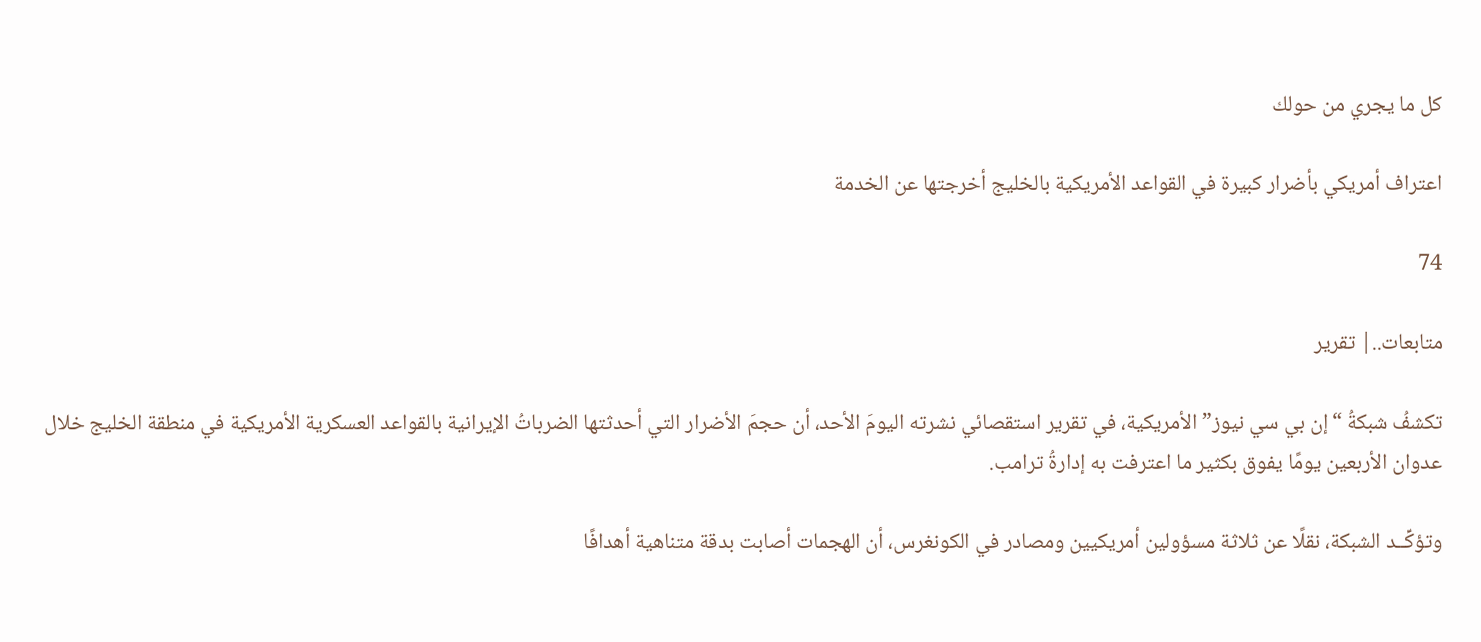كل ما يجري من حولك

اعتراف أمريكي بأضرار كبيرة في القواعد الأمريكية بالخليج أخرجتها عن الخدمة

74

متابعات..| تقرير

تكشفُ شبكةُ “إن بي سي نيوز” الأمريكية، في تقرير استقصائي نشرته اليومَ الأحد، أن حجمَ الأضرار التي أحدثتها الضرباتُ الإيرانية بالقواعد العسكرية الأمريكية في منطقة الخليج خلال عدوان الأربعين يومًا يفوق بكثير ما اعترفت به إدارةُ ترامب.

وتؤكِّــد الشبكة، نقلًا عن ثلاثة مسؤولين أمريكيين ومصادر في الكونغرس، أن الهجمات أصابت بدقة متناهية أهدافًا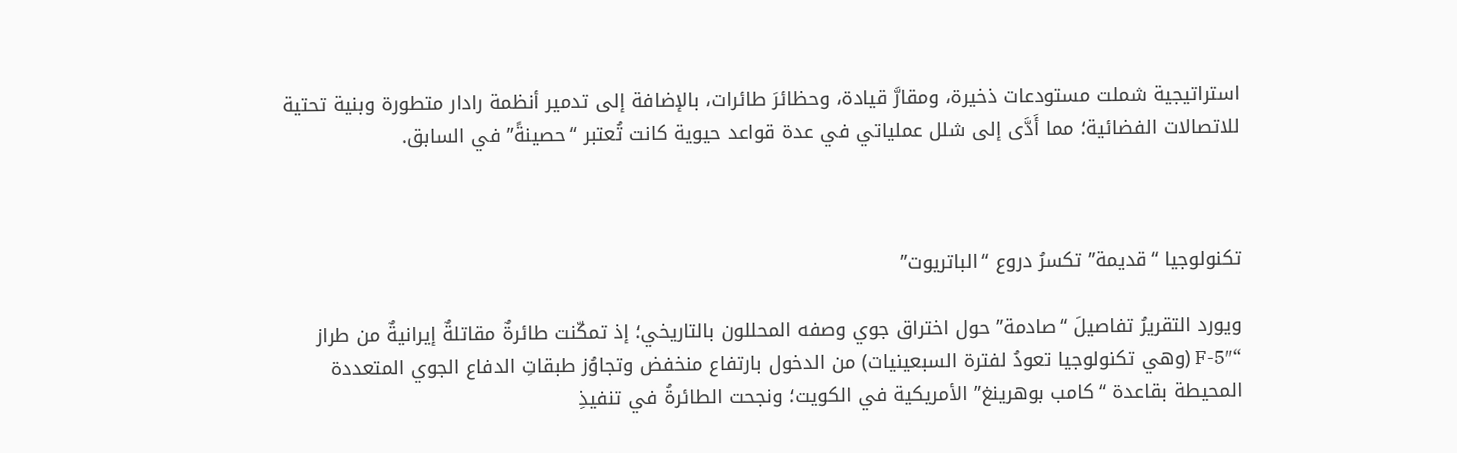استراتيجية شملت مستودعات ذخيرة، ومقارَّ قيادة، وحظائرَ طائرات، بالإضافة إلى تدمير أنظمة رادار متطورة وبنية تحتية للاتصالات الفضائية؛ مما أَدَّى إلى شلل عملياتي في عدة قواعد حيوية كانت تُعتبر “حصينةً” في السابق.



تكنولوجيا “قديمة” تكسرُ دروع “الباتريوت”

ويورد التقريرُ تفاصيلَ “صادمة” حول اختراق جوي وصفه المحللون بالتاريخي؛ إذ تمكّنت طائرةٌ مقاتلةٌ إيرانيةٌ من طراز “F-5″ (وهي تكنولوجيا تعودُ لفترة السبعينيات) من الدخول بارتفاع منخفض وتجاوُز طبقاتِ الدفاع الجوي المتعددة المحيطة بقاعدة “كامب بوهرينغ” الأمريكية في الكويت؛ ونجحت الطائرةُ في تنفيذِ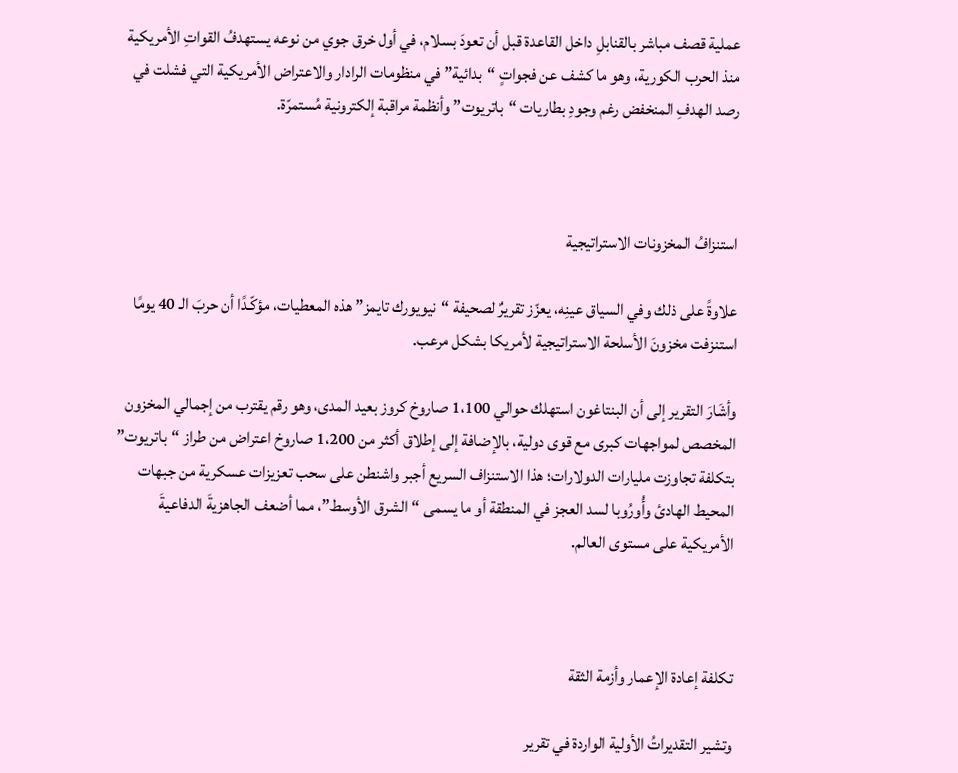عملية قصف مباشر بالقنابلِ داخل القاعدة قبل أن تعودَ بسلام، في أول خرق جوي من نوعه يستهدفُ القواتِ الأمريكية منذ الحرب الكورية، وهو ما كشف عن فجواتٍ “بدائية” في منظومات الرادار والاعتراض الأمريكية التي فشلت في رصد الهدفِ المنخفض رغم وجودِ بطاريات “باتريوت” وأنظمة مراقبة إلكترونية مُستمرّة.



استنزافُ المخزونات الاستراتيجية

علاوةً على ذلك وفي السياق عينِه، يعزّز تقريرٌ لصحيفة “نيويورك تايمز” هذه المعطيات، مؤكّـدًا أن حربَ الـ 40 يومًا استنزفت مخزونَ الأسلحة الاستراتيجية لأمريكا بشكل مرعب.

وأشَارَ التقرير إلى أن البنتاغون استهلك حوالي 1،100 صاروخ كروز بعيد المدى، وهو رقم يقترب من إجمالي المخزون المخصص لمواجهات كبرى مع قوى دولية، بالإضافة إلى إطلاق أكثر من 1،200 صاروخ اعتراض من طراز “باتريوت” بتكلفة تجاوزت مليارات الدولارات؛ هذا الاستنزاف السريع أجبر واشنطن على سحب تعزيزات عسكرية من جبهات المحيط الهادئ وأُورُوبا لسد العجز في المنطقة أو ما يسمى “الشرق الأوسط”، مما أضعف الجاهزيةَ الدفاعيةَ الأمريكية على مستوى العالم.



تكلفة إعادة الإعمار وأزمة الثقة

وتشير التقديراتُ الأولية الواردة في تقرير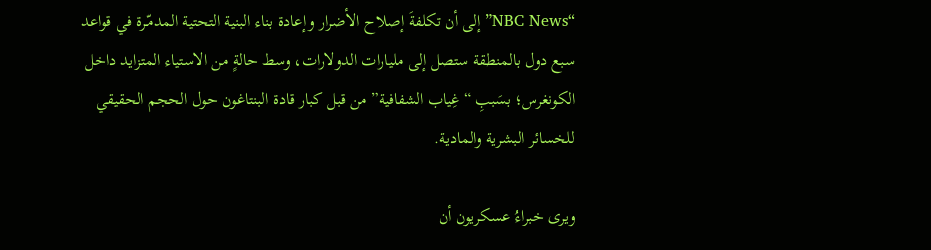“NBC News” إلى أن تكلفةَ إصلاح الأضرار وإعادة بناء البنية التحتية المدمّـرة في قواعد سبع دول بالمنطقة ستصل إلى مليارات الدولارات، وسط حالةٍ من الاستياء المتزايد داخل الكونغرس؛ بسَببِ “غِياب الشفافية” من قبل كبار قادة البنتاغون حول الحجم الحقيقي للخسائر البشرية والمادية.

ويرى خبراءُ عسكريون أن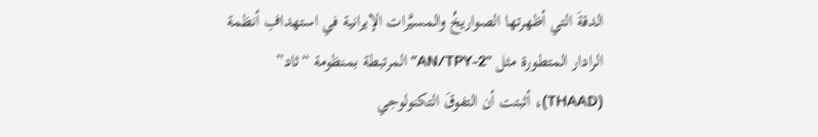الدقةَ التي أظهرتها الصواريخُ والمسيَّرات الإيرانية في استهدافِ أنظمة الرادار المتطورة مثل “AN/TPY-2” المرتبطة بمنظومة “ثاد” (THAAD)، أثبتت أن التفوقَ التكنولوجي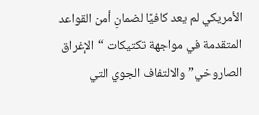الأمريكي لم يعد كافيًا لضمانِ أمن القواعد المتقدمة في مواجهة تكتيكات “الإغراق الصاروخي” والالتفاف الجوي التي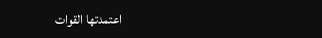اعتمدتها القوات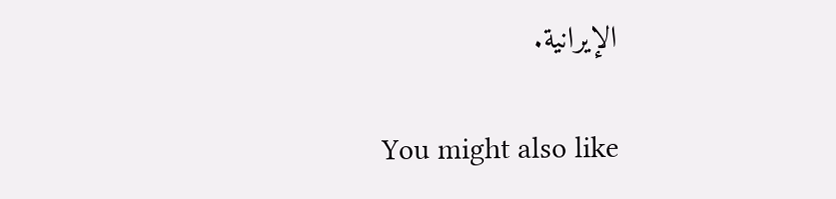الإيرانية.

You might also like